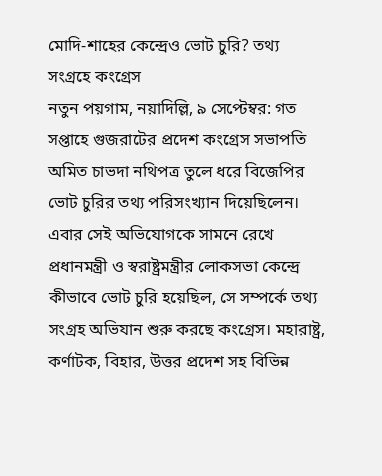মোদি-শাহের কেন্দ্রেও ভোট চুরি? তথ্য সংগ্রহে কংগ্রেস
নতুন পয়গাম, নয়াদিল্লি, ৯ সেপ্টেম্বর: গত সপ্তাহে গুজরাটের প্রদেশ কংগ্রেস সভাপতি অমিত চাভদা নথিপত্র তুলে ধরে বিজেপির ভোট চুরির তথ্য পরিসংখ্যান দিয়েছিলেন। এবার সেই অভিযোগকে সামনে রেখে প্রধানমন্ত্রী ও স্বরাষ্ট্রমন্ত্রীর লোকসভা কেন্দ্রে কীভাবে ভোট চুরি হয়েছিল, সে সম্পর্কে তথ্য সংগ্রহ অভিযান শুরু করছে কংগ্রেস। মহারাষ্ট্র, কর্ণাটক, বিহার, উত্তর প্রদেশ সহ বিভিন্ন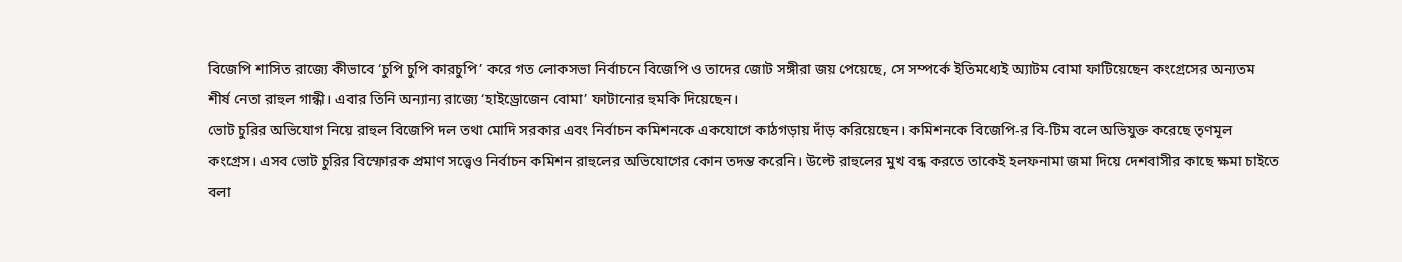বিজেপি শাসিত রাজ্যে কীভাবে ‘চুপি চুপি কারচুপি’ করে গত লোকসভা নির্বাচনে বিজেপি ও তাদের জোট সঙ্গীরা জয় পেয়েছে, সে সম্পর্কে ইতিমধ্যেই অ্যাটম বোমা ফাটিয়েছেন কংগ্রেসের অন্যতম শীর্ষ নেতা রাহুল গান্ধী। এবার তিনি অন্যান্য রাজ্যে ‘হাইড্রোজেন বোমা’ ফাটানোর হুমকি দিয়েছেন।
ভোট চুরির অভিযোগ নিয়ে রাহুল বিজেপি দল তথা মোদি সরকার এবং নির্বাচন কমিশনকে একযোগে কাঠগড়ায় দাঁড় করিয়েছেন। কমিশনকে বিজেপি-র বি-টিম বলে অভিযুক্ত করেছে তৃণমূল কংগ্রেস। এসব ভোট চুরির বিস্ফোরক প্রমাণ সত্ত্বেও নির্বাচন কমিশন রাহুলের অভিযোগের কোন তদন্ত করেনি। উল্টে রাহুলের মুখ বন্ধ করতে তাকেই হলফনামা জমা দিয়ে দেশবাসীর কাছে ক্ষমা চাইতে বলা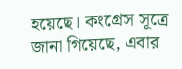হয়েছে। কংগ্রেস সূত্রে জানা গিয়েছে, এবার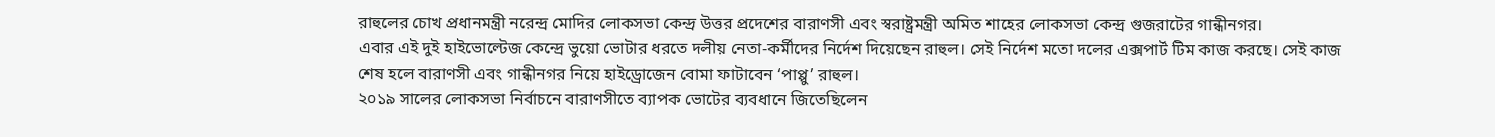রাহুলের চোখ প্রধানমন্ত্রী নরেন্দ্র মোদির লোকসভা কেন্দ্র উত্তর প্রদেশের বারাণসী এবং স্বরাষ্ট্রমন্ত্রী অমিত শাহের লোকসভা কেন্দ্র গুজরাটের গান্ধীনগর।
এবার এই দুই হাইভোল্টেজ কেন্দ্রে ভুয়ো ভোটার ধরতে দলীয় নেতা-কর্মীদের নির্দেশ দিয়েছেন রাহুল। সেই নির্দেশ মতো দলের এক্সপার্ট টিম কাজ করছে। সেই কাজ শেষ হলে বারাণসী এবং গান্ধীনগর নিয়ে হাইড্রোজেন বোমা ফাটাবেন ‘পাপ্পু’ রাহুল।
২০১৯ সালের লোকসভা নির্বাচনে বারাণসীতে ব্যাপক ভোটের ব্যবধানে জিতেছিলেন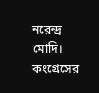নরেন্দ্র মোদি। কংগ্রেসের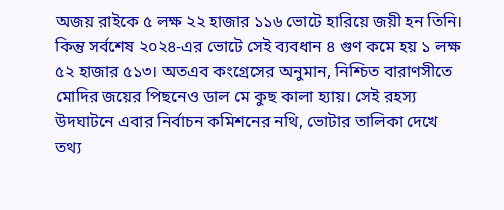অজয় রাইকে ৫ লক্ষ ২২ হাজার ১১৬ ভোটে হারিয়ে জয়ী হন তিনি। কিন্তু সর্বশেষ ২০২৪-এর ভোটে সেই ব্যবধান ৪ গুণ কমে হয় ১ লক্ষ ৫২ হাজার ৫১৩। অতএব কংগ্রেসের অনুমান, নিশ্চিত বারাণসীতে মোদির জয়ের পিছনেও ডাল মে কুছ কালা হ্যায়। সেই রহস্য উদঘাটনে এবার নির্বাচন কমিশনের নথি, ভোটার তালিকা দেখে তথ্য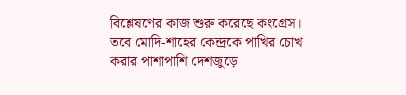বিশ্লেষণের কাজ শুরু করেছে কংগ্রেস।
তবে মোদি-শাহের কেন্দ্রকে পাখির চোখ করার পাশাপাশি দেশজুড়ে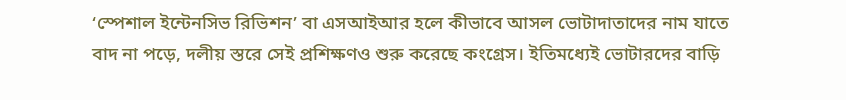‘স্পেশাল ইন্টেনসিভ রিভিশন’ বা এসআইআর হলে কীভাবে আসল ভোটাদাতাদের নাম যাতে বাদ না পড়ে, দলীয় স্তরে সেই প্রশিক্ষণও শুরু করেছে কংগ্রেস। ইতিমধ্যেই ভোটারদের বাড়ি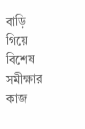বাড়ি গিয়ে বিশেষ সমীক্ষার কাজ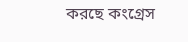করছে কংগ্রেস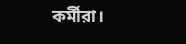কর্মীরা।